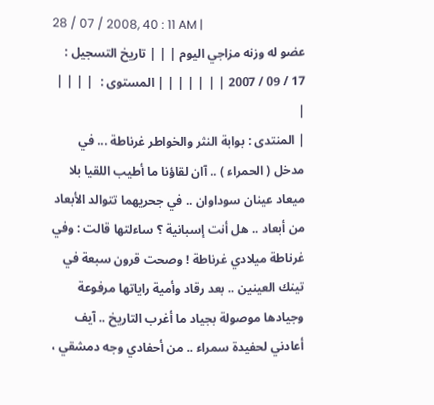28 / 07 / 2008, 40 : 11 AM |
عضو له وزنه مزاجي اليوم | | | تاريخ التسجيل : 17 / 09 / 2007 | | | | | | | المستوى :  | | | | |
| المنتدى : بوابة النثر والخواطر غرناطة ... في مدخل ( الحمراء ) .. آان لقاؤنا ما أطيب اللقيا بلا ميعاد عينان سوداوان .. في جحريهما تتوالد الأبعاد من أبعاد .. هل أنت إسبانية ؟ ساءلتها قالت : وفي غرناطة ميلادي غرناطة ! وصحت قرون سبعة في تينك العينين .. بعد رقاد وأمية راياتها مرفوعة وجيادها موصولة بجياد ما أغرب التاريخ .. آيف أعادني لحفيدة سمراء .. من أحفادي وجه دمشقي ،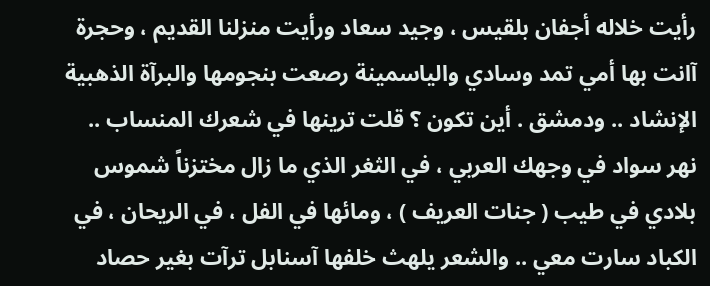رأيت خلاله أجفان بلقيس ، وجيد سعاد ورأيت منزلنا القديم ، وحجرة آانت بها أمي تمد وسادي والياسمينة رصعت بنجومها والبرآة الذهبية الإنشاد .. ودمشق . أين تكون ؟ قلت ترينها في شعرك المنساب .. نهر سواد في وجهك العربي ، في الثغر الذي ما زال مختزناً شموس بلادي في طيب ( جنات العريف ) ، ومائها في الفل ، في الريحان ، في الكباد سارت معي .. والشعر يلهث خلفها آسنابل ترآت بغير حصاد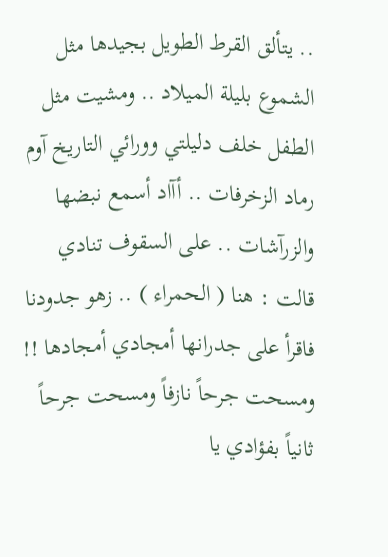.. يتألق القرط الطويل بجيدها مثل الشموع بليلة الميلاد .. ومشيت مثل الطفل خلف دليلتي وورائي التاريخ آوم رماد الزخرفات .. أآاد أسمع نبضها والزرآشات .. على السقوف تنادي قالت : هنا ( الحمراء ) .. زهو جدودنا فاقرأ على جدرانها أمجادي أمجادها !! ومسحت جرحاً نازفاً ومسحت جرحاً ثانياً بفؤادي يا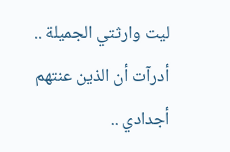ليت وارثتي الجميلة .. أدرآت أن الذين عنتهم أجدادي ..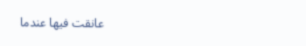عانقت فيها عندما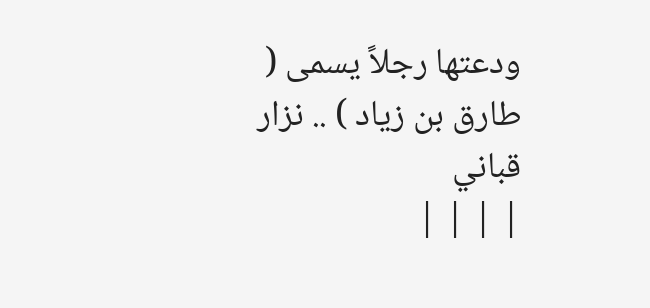ودعتها رجلاً يسمى ( طارق بن زياد ) .. نزار قباني
| | | |